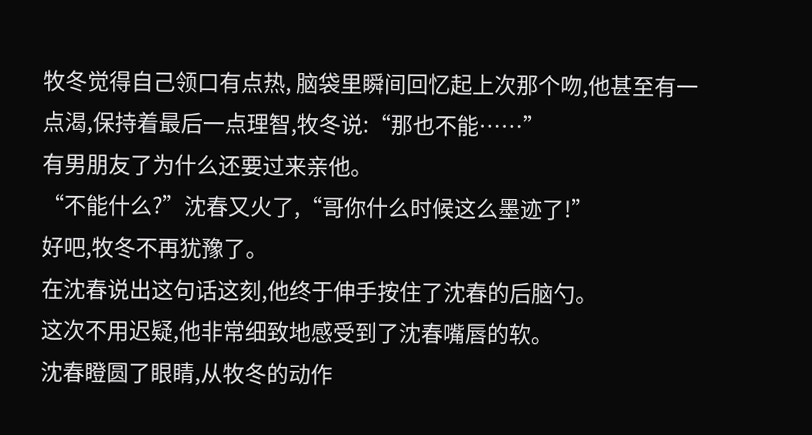牧冬觉得自己领口有点热, 脑袋里瞬间回忆起上次那个吻,他甚至有一点渴,保持着最后一点理智,牧冬说:“那也不能……”
有男朋友了为什么还要过来亲他。
“不能什么?”沈春又火了,“哥你什么时候这么墨迹了!”
好吧,牧冬不再犹豫了。
在沈春说出这句话这刻,他终于伸手按住了沈春的后脑勺。
这次不用迟疑,他非常细致地感受到了沈春嘴唇的软。
沈春瞪圆了眼睛,从牧冬的动作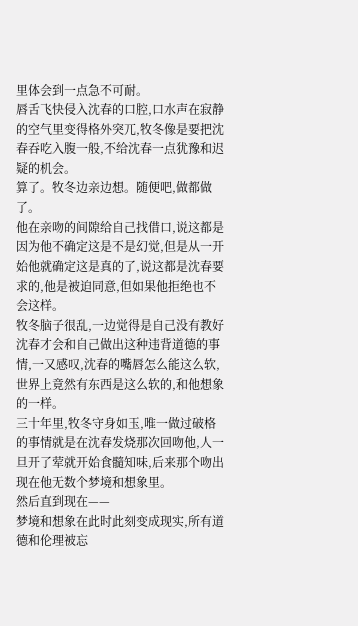里体会到一点急不可耐。
唇舌飞快侵入沈春的口腔,口水声在寂静的空气里变得格外突兀,牧冬像是要把沈春吞吃入腹一般,不给沈春一点犹豫和迟疑的机会。
算了。牧冬边亲边想。随便吧,做都做了。
他在亲吻的间隙给自己找借口,说这都是因为他不确定这是不是幻觉,但是从一开始他就确定这是真的了,说这都是沈春要求的,他是被迫同意,但如果他拒绝也不会这样。
牧冬脑子很乱,一边觉得是自己没有教好沈春才会和自己做出这种违背道德的事情,一又感叹,沈春的嘴唇怎么能这么软,世界上竟然有东西是这么软的,和他想象的一样。
三十年里,牧冬守身如玉,唯一做过破格的事情就是在沈春发烧那次回吻他,人一旦开了荤就开始食髓知味,后来那个吻出现在他无数个梦境和想象里。
然后直到现在——
梦境和想象在此时此刻变成现实,所有道德和伦理被忘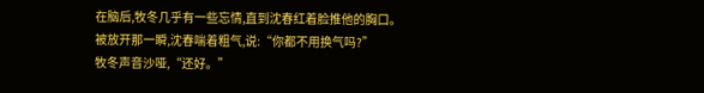在脑后,牧冬几乎有一些忘情,直到沈春红着脸推他的胸口。
被放开那一瞬,沈春喘着粗气,说:“你都不用换气吗?”
牧冬声音沙哑,“还好。”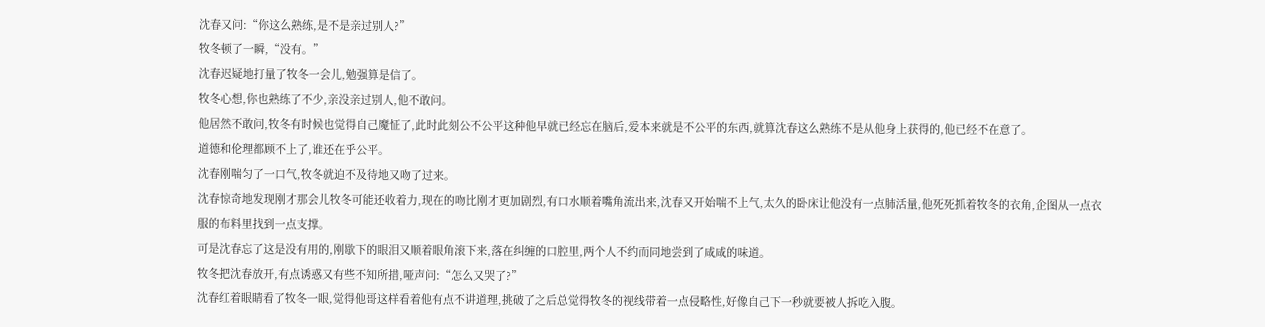沈春又问:“你这么熟练,是不是亲过别人?”
牧冬顿了一瞬,“没有。”
沈春迟疑地打量了牧冬一会儿,勉强算是信了。
牧冬心想,你也熟练了不少,亲没亲过别人,他不敢问。
他居然不敢问,牧冬有时候也觉得自己魔怔了,此时此刻公不公平这种他早就已经忘在脑后,爱本来就是不公平的东西,就算沈春这么熟练不是从他身上获得的,他已经不在意了。
道德和伦理都顾不上了,谁还在乎公平。
沈春刚喘匀了一口气,牧冬就迫不及待地又吻了过来。
沈春惊奇地发现刚才那会儿牧冬可能还收着力,现在的吻比刚才更加剧烈,有口水顺着嘴角流出来,沈春又开始喘不上气,太久的卧床让他没有一点肺活量,他死死抓着牧冬的衣角,企图从一点衣服的布料里找到一点支撑。
可是沈春忘了这是没有用的,刚歇下的眼泪又顺着眼角滚下来,落在纠缠的口腔里,两个人不约而同地尝到了咸咸的味道。
牧冬把沈春放开,有点诱惑又有些不知所措,哑声问:“怎么又哭了?”
沈春红着眼睛看了牧冬一眼,觉得他哥这样看着他有点不讲道理,挑破了之后总觉得牧冬的视线带着一点侵略性,好像自己下一秒就要被人拆吃入腹。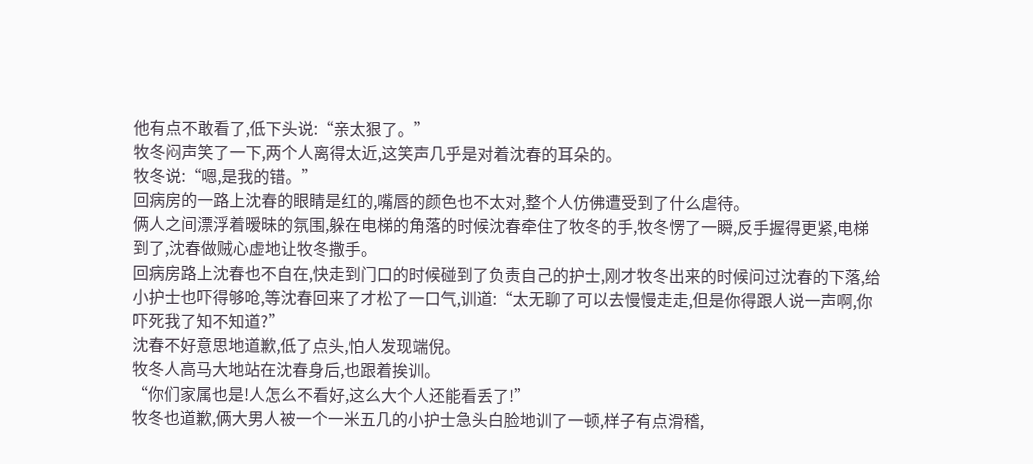他有点不敢看了,低下头说:“亲太狠了。”
牧冬闷声笑了一下,两个人离得太近,这笑声几乎是对着沈春的耳朵的。
牧冬说:“嗯,是我的错。”
回病房的一路上沈春的眼睛是红的,嘴唇的颜色也不太对,整个人仿佛遭受到了什么虐待。
俩人之间漂浮着暧昧的氛围,躲在电梯的角落的时候沈春牵住了牧冬的手,牧冬愣了一瞬,反手握得更紧,电梯到了,沈春做贼心虚地让牧冬撒手。
回病房路上沈春也不自在,快走到门口的时候碰到了负责自己的护士,刚才牧冬出来的时候问过沈春的下落,给小护士也吓得够呛,等沈春回来了才松了一口气,训道:“太无聊了可以去慢慢走走,但是你得跟人说一声啊,你吓死我了知不知道?”
沈春不好意思地道歉,低了点头,怕人发现端倪。
牧冬人高马大地站在沈春身后,也跟着挨训。
“你们家属也是!人怎么不看好,这么大个人还能看丢了!”
牧冬也道歉,俩大男人被一个一米五几的小护士急头白脸地训了一顿,样子有点滑稽,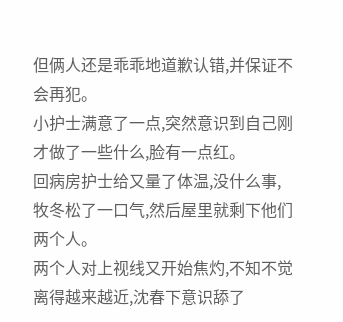但俩人还是乖乖地道歉认错,并保证不会再犯。
小护士满意了一点,突然意识到自己刚才做了一些什么,脸有一点红。
回病房护士给又量了体温,没什么事,牧冬松了一口气,然后屋里就剩下他们两个人。
两个人对上视线又开始焦灼,不知不觉离得越来越近,沈春下意识舔了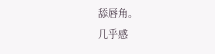舔唇角。
几乎感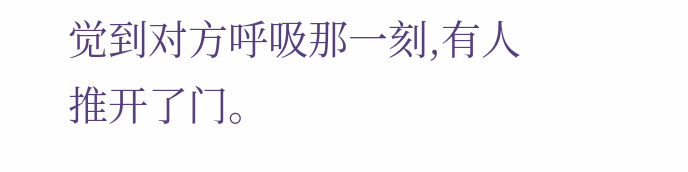觉到对方呼吸那一刻,有人推开了门。